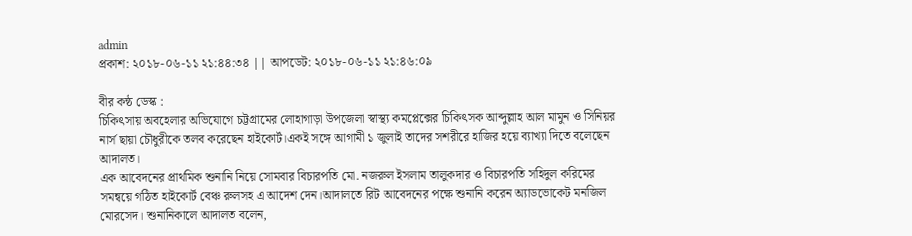admin
প্রকাশ: ২০১৮-০৬-১১ ২১:৪৪:৩৪ || আপডেট: ২০১৮-০৬-১১ ২১:৪৬:০৯

বীর কন্ঠ ডেস্ক :
চিকিৎসায় অবহেলার অভিযোগে চট্টগ্রামের লোহাগাড়া উপজেলা স্বাস্থ্য কমপ্লেক্সের চিকিৎসক আব্দুল্লাহ আল মামুন ও সিনিয়র নার্স ছায়া চৌধুরীকে তলব করেছেন হাইকোর্ট।একই সঙ্গে আগামী ১ জুলাই তাদের সশরীরে হাজির হয়ে ব্যাখ্যা দিতে বলেছেন আদালত।
এক আবেদনের প্রাথমিক শুনানি নিয়ে সোমবার বিচারপতি মো. নজরুল ইসলাম তালুকদার ও বিচারপতি সহিদুল করিমের সমন্বয়ে গঠিত হাইকোর্ট বেঞ্চ রুলসহ এ আদেশ দেন।আদালতে রিট আবেদনের পক্ষে শুনানি করেন অ্যাডভোকেট মনজিল মোরসেদ। শুনানিকালে আদালত বলেন,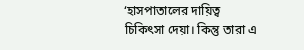‘হাসপাতালের দায়িত্ব চিকিৎসা দেয়া। কিন্তু তারা এ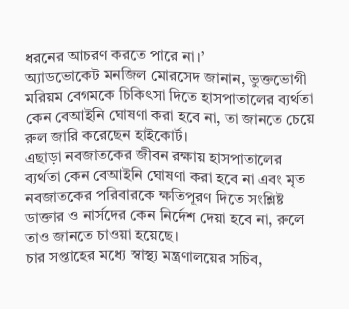ধরনের আচরণ করতে পারে না।’
অ্যাডভোকেট মনজিল মোরসেদ জানান, ভুক্তভোগী মরিয়ম বেগমকে চিকিৎসা দিতে হাসপাতালের ব্যর্থতা কেন বেআইনি ঘোষণা করা হবে না, তা জানতে চেয়ে রুল জারি করেছেন হাইকোর্ট।
এছাড়া নবজাতকের জীবন রক্ষায় হাসপাতালের ব্যর্থতা কেন বেআইনি ঘোষণা করা হবে না এবং মৃত নবজাতকের পরিবারকে ক্ষতিপূরণ দিতে সংশ্লিষ্ট ডাক্তার ও নার্সদের কেন নির্দেশ দেয়া হবে না, রুলে তাও জানতে চাওয়া হয়েছে।
চার সপ্তাহের মধ্যে স্বাস্থ্য মন্ত্রণালয়ের সচিব,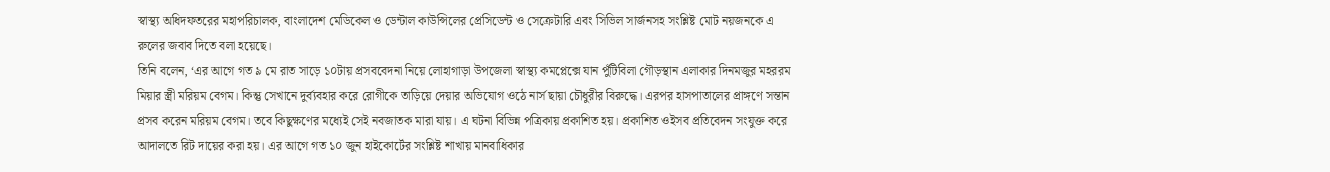স্বাস্থ্য অধিদফতরের মহাপরিচালক, বাংলাদেশ মেডিকেল ও ডেন্টাল কাউন্সিলের প্রেসিডেন্ট ও সেক্রেটারি এবং সিভিল সার্জনসহ সংশ্লিষ্ট মোট নয়জনকে এ রুলের জবাব দিতে বলা হয়েছে।
তিনি বলেন, ‘এর আগে গত ৯ মে রাত সাড়ে ১০টায় প্রসববেদনা নিয়ে লোহাগাড়া উপজেলা স্বাস্থ্য কমপ্লেক্সে যান পুঁটিবিলা গৌড়স্থান এলাকার দিনমজুর মহররম মিয়ার স্ত্রী মরিয়ম বেগম। কিন্তু সেখানে দুর্ব্যবহার করে রোগীকে তাড়িয়ে দেয়ার অভিযোগ ওঠে নার্স ছায়া চৌধুরীর বিরুদ্ধে। এরপর হাসপাতালের প্রাঙ্গণে সন্তান প্রসব করেন মরিয়ম বেগম। তবে কিছুক্ষণের মধ্যেই সেই নবজাতক মারা যায়। এ ঘটনা বিভিন্ন পত্রিকায় প্রকাশিত হয়। প্রকাশিত ওইসব প্রতিবেদন সংযুক্ত করে আদালতে রিট দায়ের করা হয়। এর আগে গত ১০ জুন হাইকোর্টের সংশ্লিষ্ট শাখায় মানবাধিকার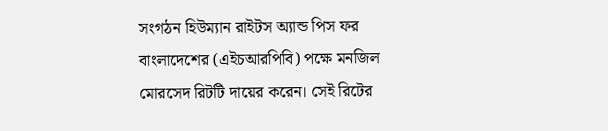সংগঠন হিউম্যান রাইটস অ্যান্ড পিস ফর বাংলাদেশের (এইচআরপিবি) পক্ষে মনজিল মোরসেদ রিটটি দায়ের করেন। সেই রিটের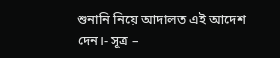শুনানি নিয়ে আদালত এই আদেশ দেন।- সূত্র –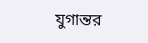যুগান্তর